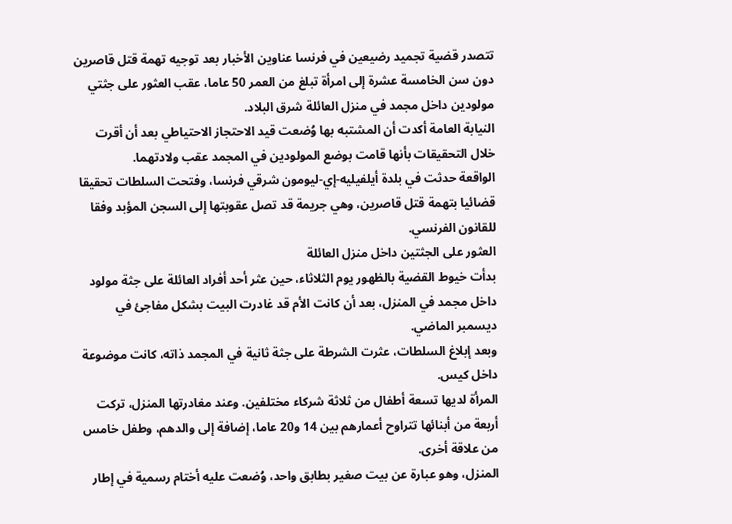تتصدر قضية تجميد رضيعين في فرنسا عناوين الأخبار بعد توجيه تهمة قتل قاصرين دون سن الخامسة عشرة إلى امرأة تبلغ من العمر 50 عاما، عقب العثور على جثتي مولودين داخل مجمد في منزل العائلة شرق البلاد.
النيابة العامة أكدت أن المشتبه بها وُضعت قيد الاحتجاز الاحتياطي بعد أن أقرت خلال التحقيقات بأنها قامت بوضع المولودين في المجمد عقب ولادتهما.
الواقعة حدثت في بلدة أيلفيليه-إي-ليومون شرقي فرنسا، وفتحت السلطات تحقيقا قضائيا بتهمة قتل قاصرين، وهي جريمة قد تصل عقوبتها إلى السجن المؤبد وفقا للقانون الفرنسي.
العثور على الجثتين داخل منزل العائلة
بدأت خيوط القضية بالظهور يوم الثلاثاء، حين عثر أحد أفراد العائلة على جثة مولود داخل مجمد في المنزل، بعد أن كانت الأم قد غادرت البيت بشكل مفاجئ في ديسمبر الماضي.
وبعد إبلاغ السلطات، عثرت الشرطة على جثة ثانية في المجمد ذاته، كانت موضوعة داخل كيس.
المرأة لديها تسعة أطفال من ثلاثة شركاء مختلفين. وعند مغادرتها المنزل، تركت أربعة من أبنائها تتراوح أعمارهم بين 14 و20 عاما، إضافة إلى والدهم، وطفل خامس من علاقة أخرى.
المنزل، وهو عبارة عن بيت صغير بطابق واحد، وُضعت عليه أختام رسمية في إطار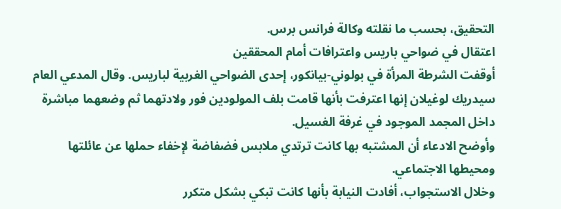التحقيق، بحسب ما نقلته وكالة فرانس برس.
اعتقال في ضواحي باريس واعترافات أمام المحققين
أوقفت الشرطة المرأة في بولوني-بيانكور، إحدى الضواحي الغربية لباريس. وقال المدعي العام سيدريك لوغيلان إنها اعترفت بأنها قامت بلف المولودين فور ولادتهما ثم وضعهما مباشرة داخل المجمد الموجود في غرفة الغسيل.
وأوضح الادعاء أن المشتبه بها كانت ترتدي ملابس فضفاضة لإخفاء حملها عن عائلتها ومحيطها الاجتماعي.
وخلال الاستجواب، أفادت النيابة بأنها كانت تبكي بشكل متكرر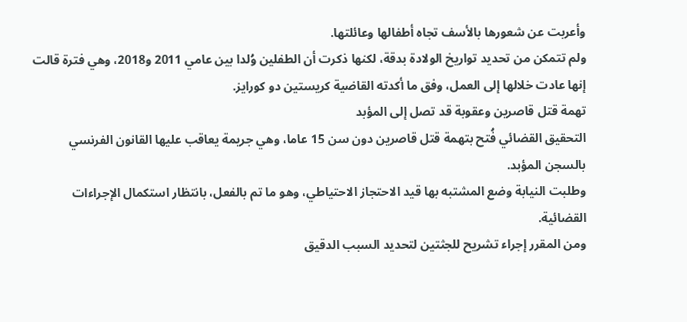وأعربت عن شعورها بالأسف تجاه أطفالها وعائلتها.
ولم تتمكن من تحديد تواريخ الولادة بدقة، لكنها ذكرت أن الطفلين وُلدا بين عامي 2011 و2018، وهي فترة قالت إنها عادت خلالها إلى العمل، وفق ما أكدته القاضية كريستين دو كورايز.
تهمة قتل قاصرين وعقوبة قد تصل إلى المؤبد
التحقيق القضائي فُتح بتهمة قتل قاصرين دون سن 15 عاما، وهي جريمة يعاقب عليها القانون الفرنسي بالسجن المؤبد.
وطلبت النيابة وضع المشتبه بها قيد الاحتجاز الاحتياطي، وهو ما تم بالفعل، بانتظار استكمال الإجراءات القضائية.
ومن المقرر إجراء تشريح للجثتين لتحديد السبب الدقيق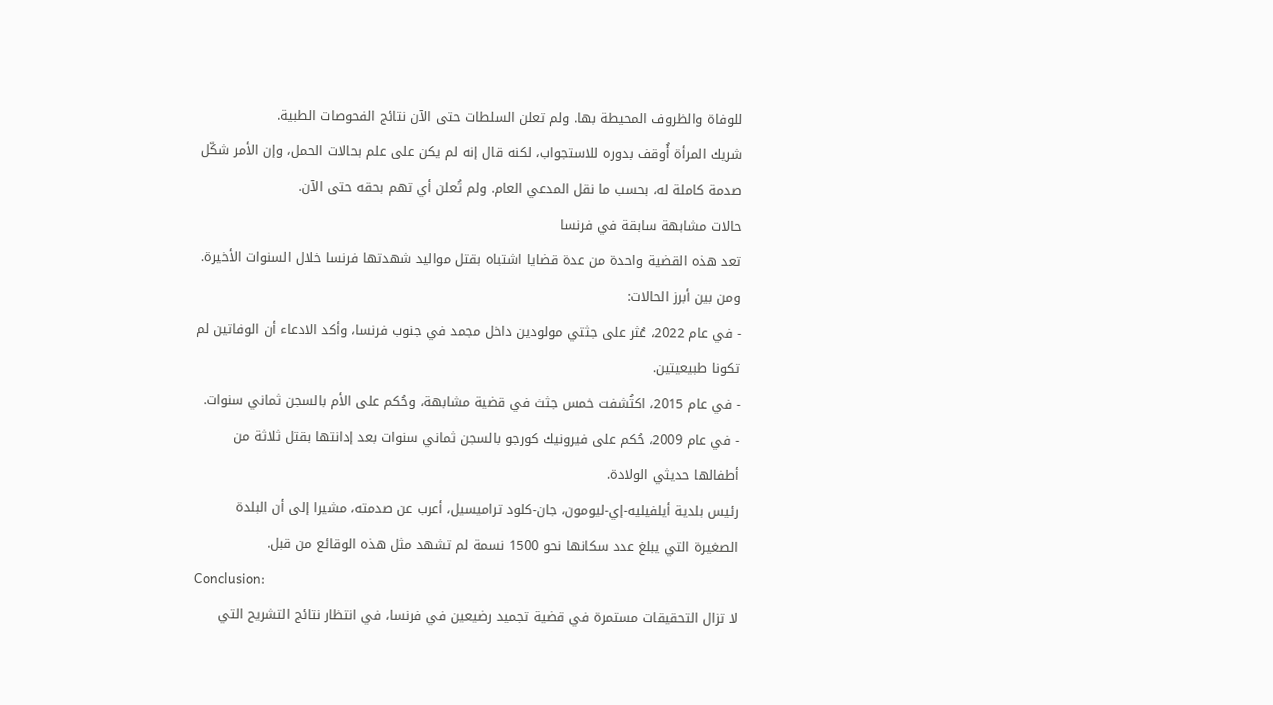للوفاة والظروف المحيطة بها. ولم تعلن السلطات حتى الآن نتائج الفحوصات الطبية.
شريك المرأة أُوقف بدوره للاستجواب، لكنه قال إنه لم يكن على علم بحالات الحمل، وإن الأمر شكّل صدمة كاملة له، بحسب ما نقل المدعي العام. ولم تُعلن أي تهم بحقه حتى الآن.
حالات مشابهة سابقة في فرنسا
تعد هذه القضية واحدة من عدة قضايا اشتباه بقتل مواليد شهدتها فرنسا خلال السنوات الأخيرة. ومن بين أبرز الحالات:
- في عام 2022، عُثر على جثتي مولودين داخل مجمد في جنوب فرنسا، وأكد الادعاء أن الوفاتين لم تكونا طبيعيتين.
- في عام 2015، اكتُشفت خمس جثث في قضية مشابهة، وحُكم على الأم بالسجن ثماني سنوات.
- في عام 2009، حُكم على فيرونيك كورجو بالسجن ثماني سنوات بعد إدانتها بقتل ثلاثة من أطفالها حديثي الولادة.
رئيس بلدية أيلفيليه-إي-ليومون، جان-كلود تراميسيل، أعرب عن صدمته، مشيرا إلى أن البلدة الصغيرة التي يبلغ عدد سكانها نحو 1500 نسمة لم تشهد مثل هذه الوقائع من قبل.
Conclusion:
لا تزال التحقيقات مستمرة في قضية تجميد رضيعين في فرنسا، في انتظار نتائج التشريح التي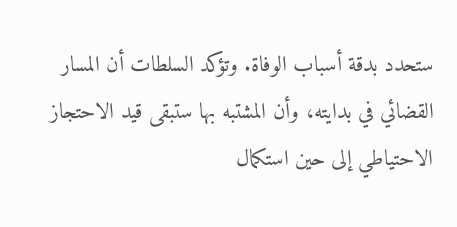ستحدد بدقة أسباب الوفاة. وتؤكد السلطات أن المسار القضائي في بدايته، وأن المشتبه بها ستبقى قيد الاحتجاز الاحتياطي إلى حين استكمال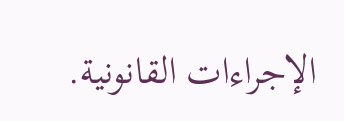الإجراءات القانونية.